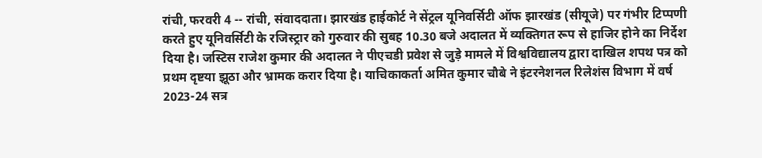रांची, फरवरी 4 -- रांची, संवाददाता। झारखंड हाईकोर्ट ने सेंट्रल यूनिवर्सिटी ऑफ झारखंड (सीयूजे) पर गंभीर टिप्पणी करते हुए यूनिवर्सिटी के रजिस्ट्रार को गुरुवार की सुबह 10.30 बजे अदालत में व्यक्तिगत रूप से हाजिर होने का निर्देश दिया है। जस्टिस राजेश कुमार की अदालत ने पीएचडी प्रवेश से जुड़े मामले में विश्वविद्यालय द्वारा दाखिल शपथ पत्र को प्रथम दृष्टया झूठा और भ्रामक करार दिया है। याचिकाकर्ता अमित कुमार चौबे ने इंटरनेशनल रिलेशंस विभाग में वर्ष 2023-24 सत्र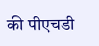की पीएचडी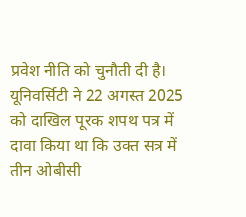प्रवेश नीति को चुनौती दी है। यूनिवर्सिटी ने 22 अगस्त 2025 को दाखिल पूरक शपथ पत्र में दावा किया था कि उक्त सत्र में तीन ओबीसी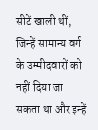सीटें खाली थीं, जिन्हें सामान्य वर्ग के उम्मीदवारों को नहीं दिया जा सकता था और इन्हें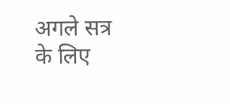अगले सत्र के लिए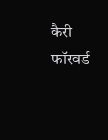कैरी फॉरवर्ड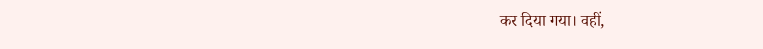कर दिया गया। वहीं,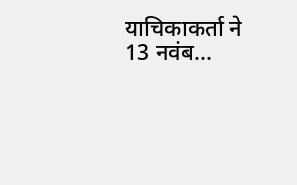याचिकाकर्ता ने 13 नवंब...